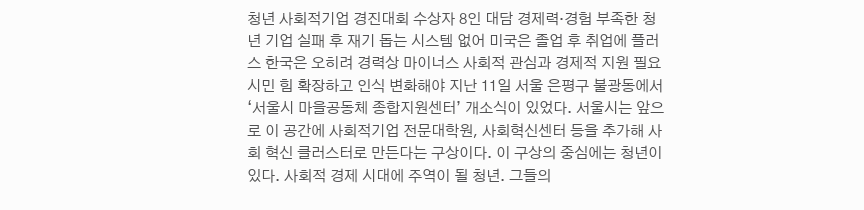청년 사회적기업 경진대회 수상자 8인 대담 경제력·경험 부족한 청년 기업 실패 후 재기 돕는 시스템 없어 미국은 졸업 후 취업에 플러스 한국은 오히려 경력상 마이너스 사회적 관심과 경제적 지원 필요 시민 힘 확장하고 인식 변화해야 지난 11일 서울 은평구 불광동에서 ‘서울시 마을공동체 종합지원센터’ 개소식이 있었다. 서울시는 앞으로 이 공간에 사회적기업 전문대학원, 사회혁신센터 등을 추가해 사회 혁신 클러스터로 만든다는 구상이다. 이 구상의 중심에는 청년이 있다. 사회적 경제 시대에 주역이 될 청년. 그들의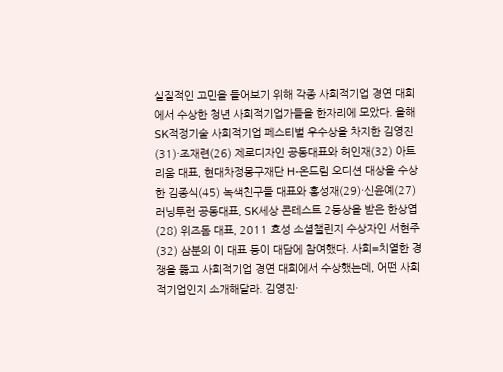실질적인 고민을 들어보기 위해 각종 사회적기업 경연 대회에서 수상한 청년 사회적기업가들을 한자리에 모았다. 올해 SK적정기술 사회적기업 페스티벌 우수상을 차지한 김영진(31)·조재련(26) 제로디자인 공동대표와 허인재(32) 아트리움 대표, 현대차정몽구재단 H-온드림 오디션 대상을 수상한 김종식(45) 녹색친구들 대표와 홍성재(29)·신윤예(27) 러닝투런 공동대표, SK세상 콘테스트 2등상을 받은 한상엽(28) 위즈돔 대표, 2011 효성 소셜챌린지 수상자인 서현주(32) 삼분의 이 대표 등이 대담에 참여했다. 사회=치열한 경쟁을 뚫고 사회적기업 경연 대회에서 수상했는데, 어떤 사회적기업인지 소개해달라. 김영진·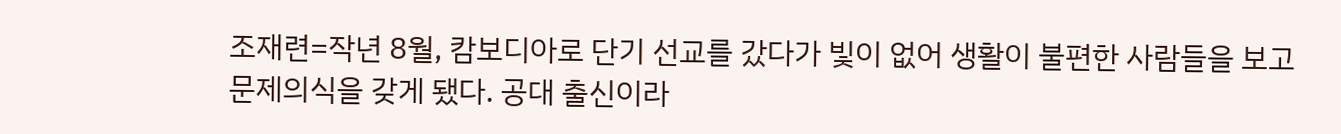조재련=작년 8월, 캄보디아로 단기 선교를 갔다가 빛이 없어 생활이 불편한 사람들을 보고 문제의식을 갖게 됐다. 공대 출신이라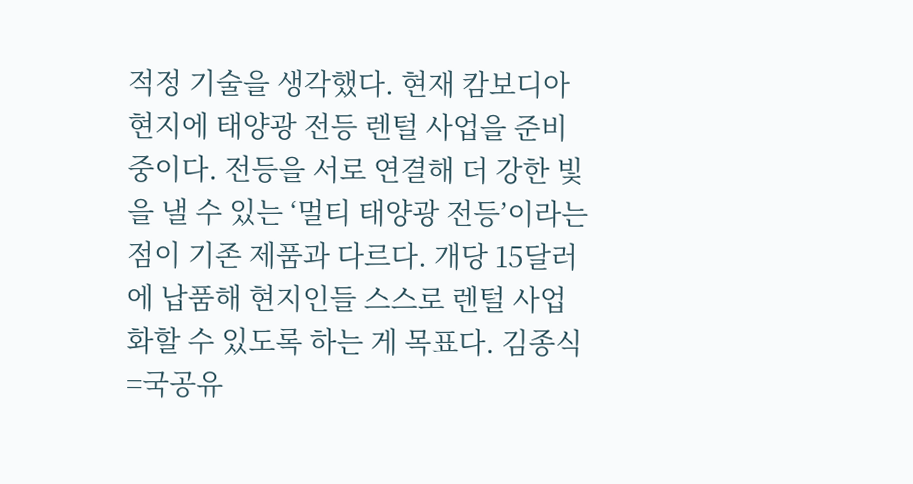적정 기술을 생각했다. 현재 캄보디아 현지에 태양광 전등 렌털 사업을 준비 중이다. 전등을 서로 연결해 더 강한 빛을 낼 수 있는 ‘멀티 태양광 전등’이라는 점이 기존 제품과 다르다. 개당 15달러에 납품해 현지인들 스스로 렌털 사업화할 수 있도록 하는 게 목표다. 김종식=국공유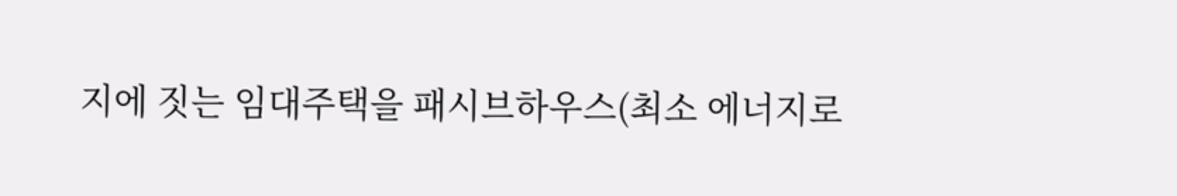지에 짓는 임대주택을 패시브하우스(최소 에너지로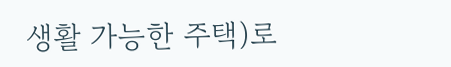생활 가능한 주택)로